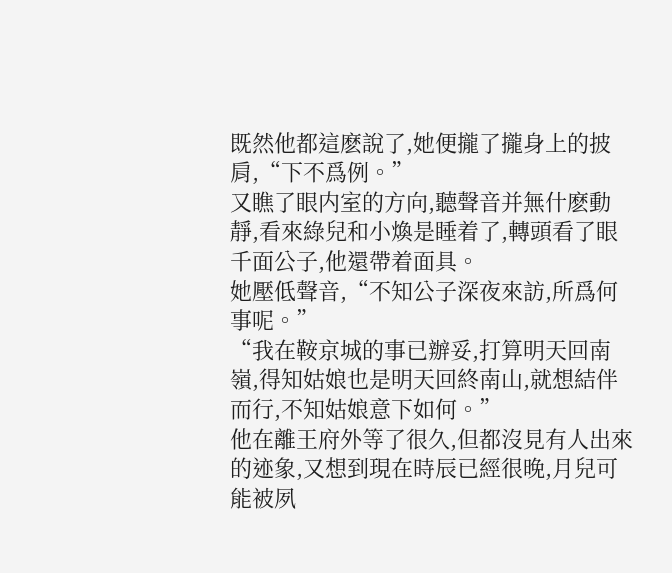既然他都這麽說了,她便攏了攏身上的披肩,“下不爲例。”
又瞧了眼内室的方向,聽聲音并無什麽動靜,看來綠兒和小煥是睡着了,轉頭看了眼千面公子,他還帶着面具。
她壓低聲音,“不知公子深夜來訪,所爲何事呢。”
“我在鞍京城的事已辦妥,打算明天回南嶺,得知姑娘也是明天回終南山,就想結伴而行,不知姑娘意下如何。”
他在離王府外等了很久,但都沒見有人出來的迹象,又想到現在時辰已經很晚,月兒可能被夙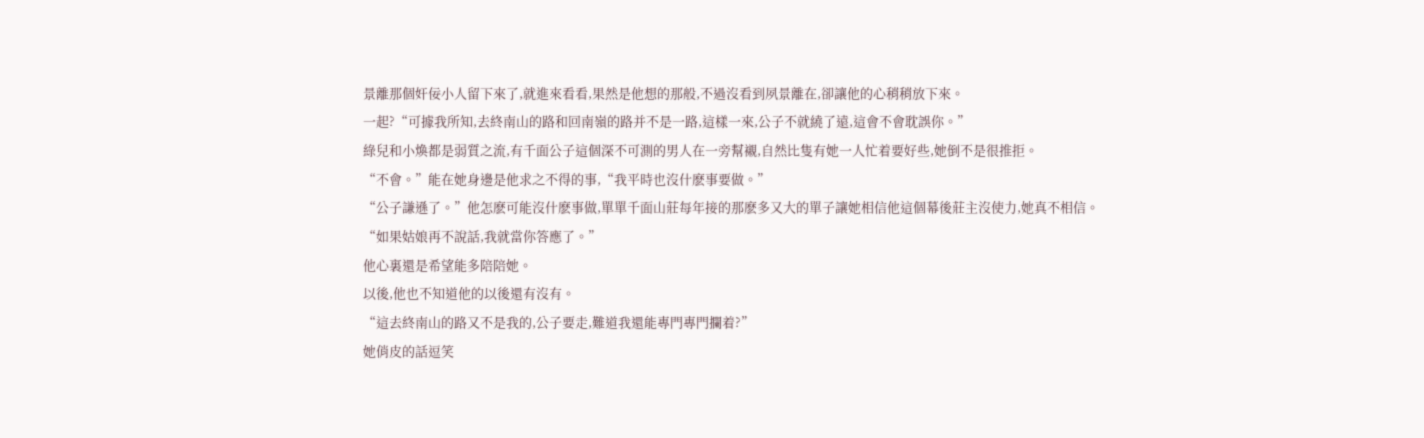景離那個奸佞小人留下來了,就進來看看,果然是他想的那般,不過沒看到夙景離在,卻讓他的心稍稍放下來。
一起?“可據我所知,去終南山的路和回南嶺的路并不是一路,這樣一來,公子不就繞了遠,這會不會耽誤你。”
綠兒和小煥都是弱質之流,有千面公子這個深不可測的男人在一旁幫襯,自然比隻有她一人忙着要好些,她倒不是很推拒。
“不會。”能在她身邊是他求之不得的事,“我平時也沒什麽事要做。”
“公子謙遜了。”他怎麽可能沒什麽事做,單單千面山莊每年接的那麽多又大的單子讓她相信他這個幕後莊主沒使力,她真不相信。
“如果姑娘再不說話,我就當你答應了。”
他心裏還是希望能多陪陪她。
以後,他也不知道他的以後還有沒有。
“這去終南山的路又不是我的,公子要走,難道我還能專門專門攔着?”
她俏皮的話逗笑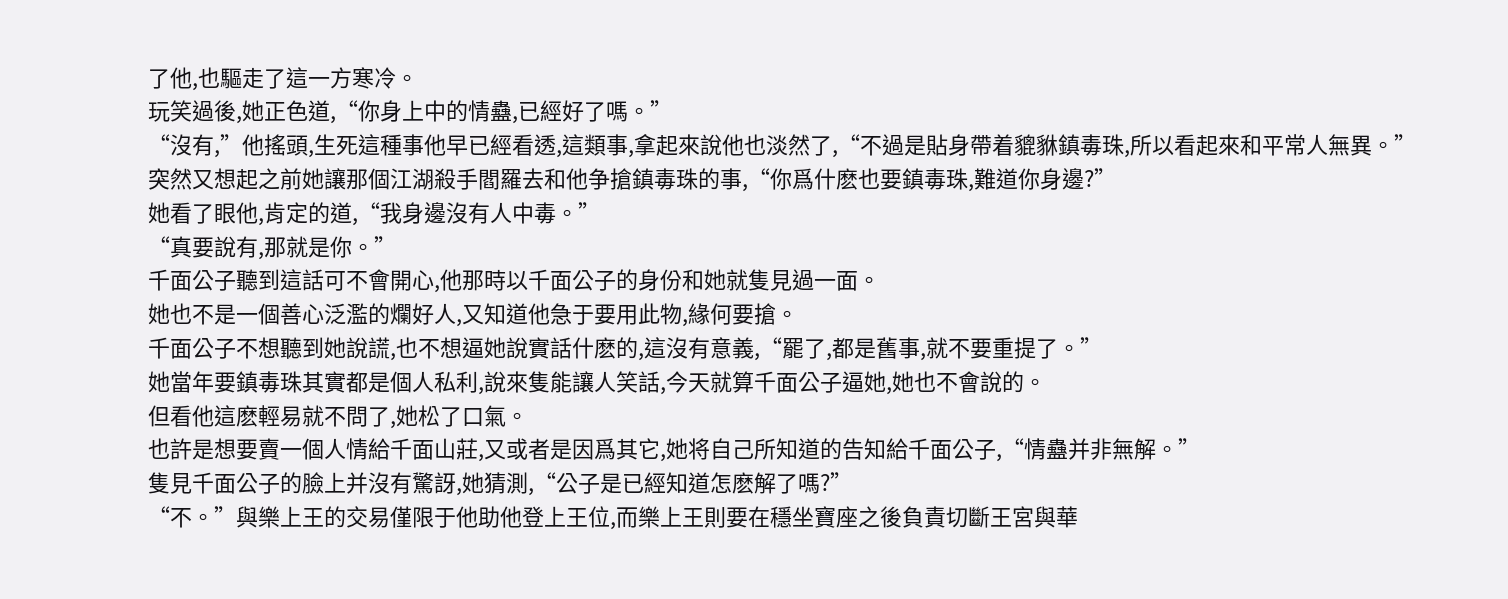了他,也驅走了這一方寒冷。
玩笑過後,她正色道,“你身上中的情蠱,已經好了嗎。”
“沒有,”他搖頭,生死這種事他早已經看透,這類事,拿起來說他也淡然了,“不過是貼身帶着貔貅鎮毒珠,所以看起來和平常人無異。”
突然又想起之前她讓那個江湖殺手閻羅去和他争搶鎮毒珠的事,“你爲什麽也要鎮毒珠,難道你身邊?”
她看了眼他,肯定的道,“我身邊沒有人中毒。”
“真要說有,那就是你。”
千面公子聽到這話可不會開心,他那時以千面公子的身份和她就隻見過一面。
她也不是一個善心泛濫的爛好人,又知道他急于要用此物,緣何要搶。
千面公子不想聽到她說謊,也不想逼她說實話什麽的,這沒有意義,“罷了,都是舊事,就不要重提了。”
她當年要鎮毒珠其實都是個人私利,說來隻能讓人笑話,今天就算千面公子逼她,她也不會說的。
但看他這麽輕易就不問了,她松了口氣。
也許是想要賣一個人情給千面山莊,又或者是因爲其它,她将自己所知道的告知給千面公子,“情蠱并非無解。”
隻見千面公子的臉上并沒有驚訝,她猜測,“公子是已經知道怎麽解了嗎?”
“不。”與樂上王的交易僅限于他助他登上王位,而樂上王則要在穩坐寶座之後負責切斷王宮與華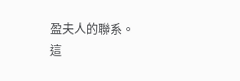盈夫人的聯系。
這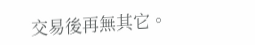交易後再無其它。